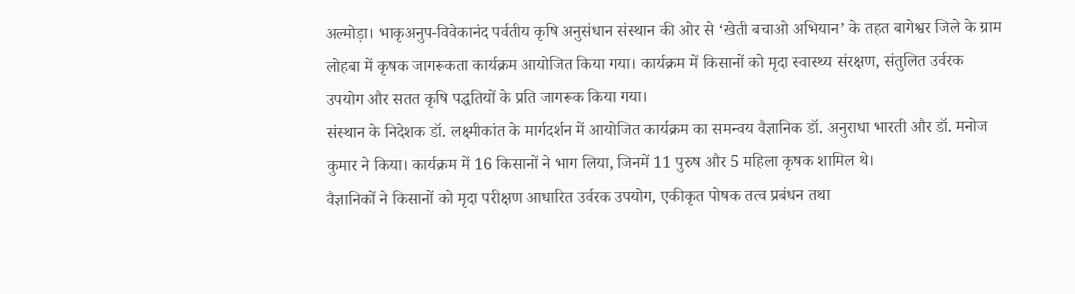अल्मोड़ा। भाकृअनुप-विवेकानंद पर्वतीय कृषि अनुसंधान संस्थान की ओर से ‘खेती बचाओ अभियान’ के तहत बागेश्वर जिले के ग्राम लोहबा में कृषक जागरूकता कार्यक्रम आयोजित किया गया। कार्यक्रम में किसानों को मृदा स्वास्थ्य संरक्षण, संतुलित उर्वरक उपयोग और सतत कृषि पद्धतियों के प्रति जागरूक किया गया।
संस्थान के निदेशक डॉ. लक्ष्मीकांत के मार्गदर्शन में आयोजित कार्यक्रम का समन्वय वैज्ञानिक डॉ. अनुराधा भारती और डॉ. मनोज कुमार ने किया। कार्यक्रम में 16 किसानों ने भाग लिया, जिनमें 11 पुरुष और 5 महिला कृषक शामिल थे।
वैज्ञानिकों ने किसानों को मृदा परीक्षण आधारित उर्वरक उपयोग, एकीकृत पोषक तत्व प्रबंधन तथा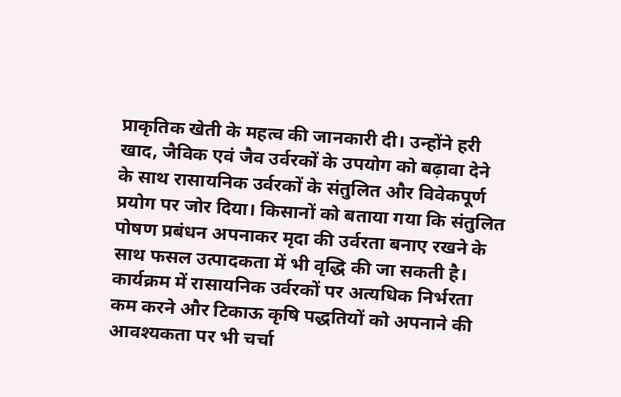प्राकृतिक खेती के महत्व की जानकारी दी। उन्होंने हरी खाद, जैविक एवं जैव उर्वरकों के उपयोग को बढ़ावा देने के साथ रासायनिक उर्वरकों के संतुलित और विवेकपूर्ण प्रयोग पर जोर दिया। किसानों को बताया गया कि संतुलित पोषण प्रबंधन अपनाकर मृदा की उर्वरता बनाए रखने के साथ फसल उत्पादकता में भी वृद्धि की जा सकती है।
कार्यक्रम में रासायनिक उर्वरकों पर अत्यधिक निर्भरता कम करने और टिकाऊ कृषि पद्धतियों को अपनाने की आवश्यकता पर भी चर्चा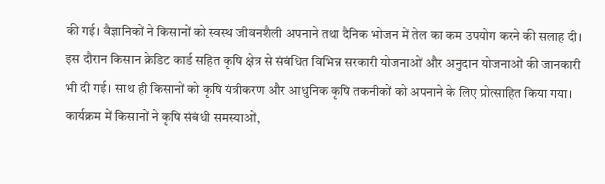की गई। वैज्ञानिकों ने किसानों को स्वस्थ जीवनशैली अपनाने तथा दैनिक भोजन में तेल का कम उपयोग करने की सलाह दी।
इस दौरान किसान क्रेडिट कार्ड सहित कृषि क्षेत्र से संबंधित विभिन्न सरकारी योजनाओं और अनुदान योजनाओं की जानकारी भी दी गई। साथ ही किसानों को कृषि यंत्रीकरण और आधुनिक कृषि तकनीकों को अपनाने के लिए प्रोत्साहित किया गया।
कार्यक्रम में किसानों ने कृषि संबंधी समस्याओं,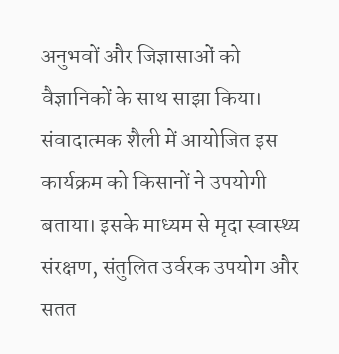अनुभवों और जिज्ञासाओं को वैज्ञानिकों के साथ साझा किया। संवादात्मक शैली में आयोजित इस कार्यक्रम को किसानों ने उपयोगी बताया। इसके माध्यम से मृदा स्वास्थ्य संरक्षण, संतुलित उर्वरक उपयोग और सतत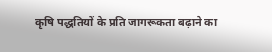कृषि पद्धतियों के प्रति जागरूकता बढ़ाने का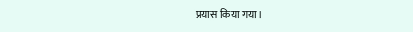प्रयास किया गया।